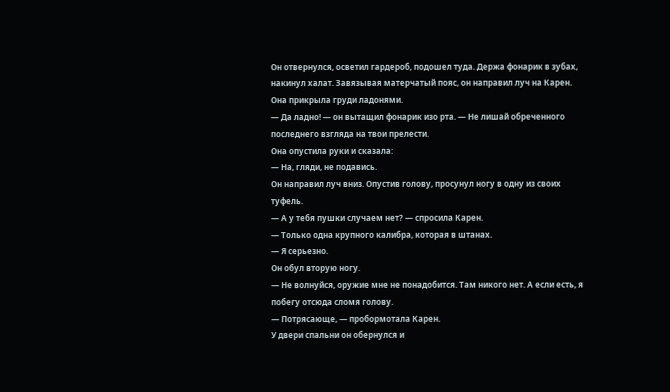Он отвернулся, осветил гардероб, подошел туда. Держа фонарик в зубах, накинул халат. Завязывая матерчатый пояс, он направил луч на Карен.
Она прикрыла груди ладонями.
— Да ладно! — он вытащил фонарик изо рта. — Не лишай обреченного последнего взгляда на твои прелести.
Она опустила руки и сказала:
— На, гляди, не подавись.
Он направил луч вниз. Опустив голову, просунул ногу в одну из своих туфель.
— А у тебя пушки случаем нет? — спросила Карен.
— Только одна крупного калибра, которая в штанах.
— Я серьезно.
Он обул вторую ногу.
— Не волнуйся, оружие мне не понадобится. Там никого нет. А если есть, я побегу отсюда сломя голову.
— Потрясающе, — пробормотала Карен.
У двери спальни он обернулся и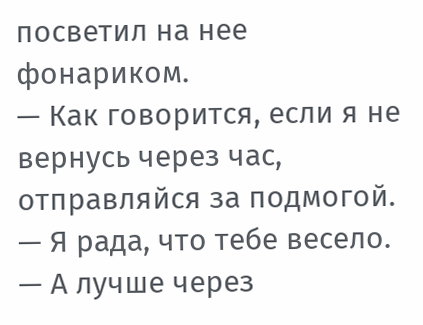посветил на нее фонариком.
— Как говорится, если я не вернусь через час, отправляйся за подмогой.
— Я рада, что тебе весело.
— А лучше через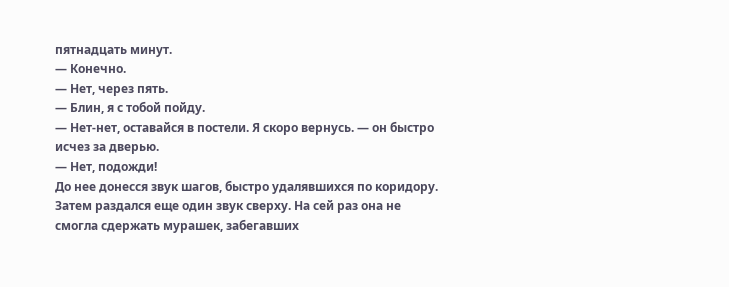пятнадцать минут.
— Конечно.
— Нет, через пять.
— Блин, я с тобой пойду.
— Нет-нет, оставайся в постели. Я скоро вернусь. — он быстро исчез за дверью.
— Нет, подожди!
До нее донесся звук шагов, быстро удалявшихся по коридору.
Затем раздался еще один звук сверху. На сей раз она не смогла сдержать мурашек, забегавших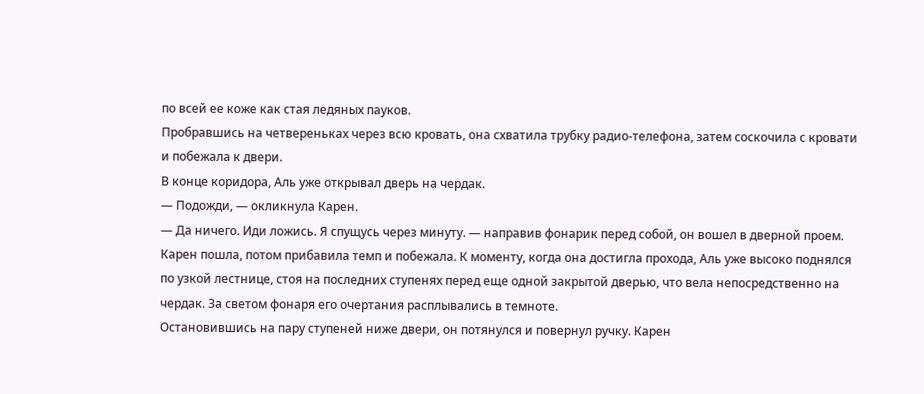по всей ее коже как стая ледяных пауков.
Пробравшись на четвереньках через всю кровать, она схватила трубку радио-телефона, затем соскочила с кровати и побежала к двери.
В конце коридора, Аль уже открывал дверь на чердак.
— Подожди, — окликнула Карен.
— Да ничего. Иди ложись. Я спущусь через минуту. — направив фонарик перед собой, он вошел в дверной проем.
Карен пошла, потом прибавила темп и побежала. К моменту, когда она достигла прохода, Аль уже высоко поднялся по узкой лестнице, стоя на последних ступенях перед еще одной закрытой дверью, что вела непосредственно на чердак. За светом фонаря его очертания расплывались в темноте.
Остановившись на пару ступеней ниже двери, он потянулся и повернул ручку. Карен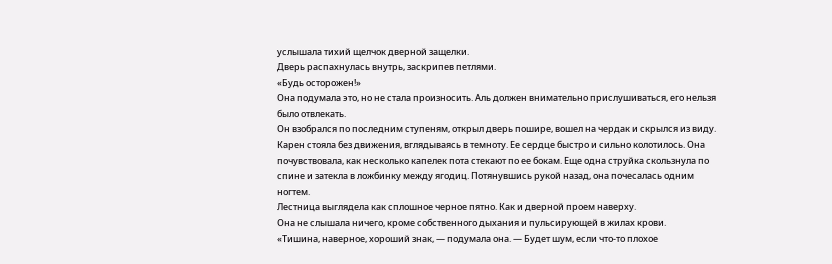услышала тихий щелчок дверной защелки.
Дверь распахнулась внутрь, заскрипев петлями.
«Будь осторожен!»
Она подумала это, но не стала произносить. Аль должен внимательно прислушиваться, его нельзя было отвлекать.
Он взобрался по последним ступеням, открыл дверь пошире, вошел на чердак и скрылся из виду.
Карен стояла без движения, вглядываясь в темноту. Ее сердце быстро и сильно колотилось. Она почувствовала, как несколько капелек пота стекают по ее бокам. Еще одна струйка скользнула по спине и затекла в ложбинку между ягодиц. Потянувшись рукой назад, она почесалась одним ногтем.
Лестница выглядела как сплошное черное пятно. Как и дверной проем наверху.
Она не слышала ничего, кроме собственного дыхания и пульсирующей в жилах крови.
«Тишина, наверное, хороший знак, — подумала она. — Будет шум, если что-то плохое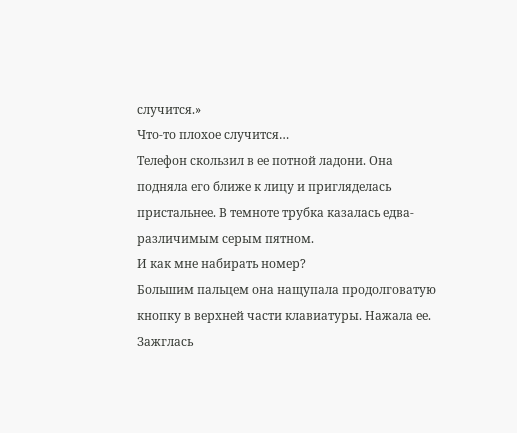случится.»
Что-то плохое случится…
Телефон скользил в ее потной ладони. Она подняла его ближе к лицу и пригляделась пристальнее. В темноте трубка казалась едва-различимым серым пятном.
И как мне набирать номер?
Большим пальцем она нащупала продолговатую кнопку в верхней части клавиатуры. Нажала ее. Зажглась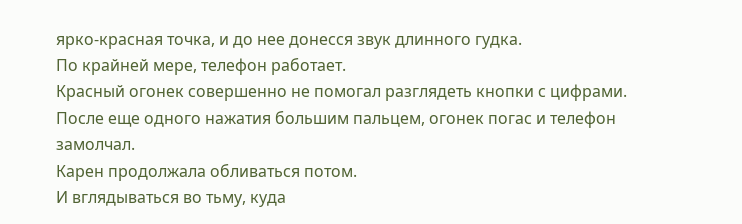ярко-красная точка, и до нее донесся звук длинного гудка.
По крайней мере, телефон работает.
Красный огонек совершенно не помогал разглядеть кнопки с цифрами.
После еще одного нажатия большим пальцем, огонек погас и телефон замолчал.
Карен продолжала обливаться потом.
И вглядываться во тьму, куда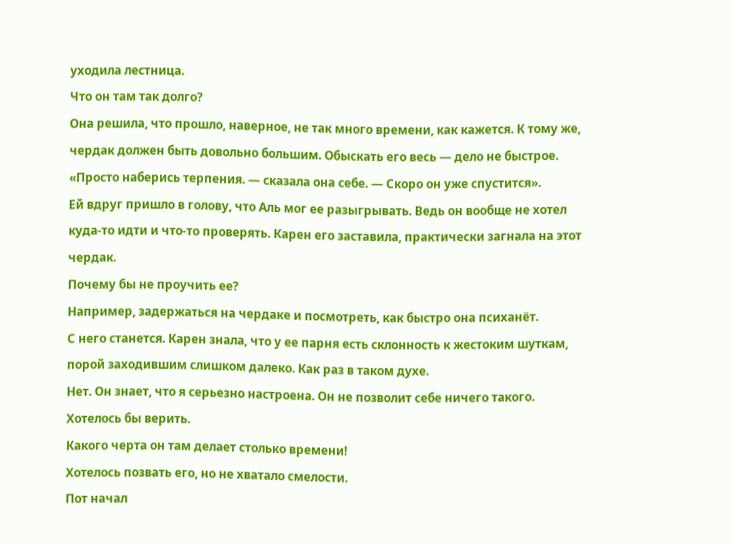уходила лестница.
Что он там так долго?
Она решила, что прошло, наверное, не так много времени, как кажется. К тому же, чердак должен быть довольно большим. Обыскать его весь — дело не быстрое.
«Просто наберись терпения. — сказала она себе. — Скоро он уже спустится».
Ей вдруг пришло в голову, что Аль мог ее разыгрывать. Ведь он вообще не хотел куда-то идти и что-то проверять. Карен его заставила, практически загнала на этот чердак.
Почему бы не проучить ее?
Например, задержаться на чердаке и посмотреть, как быстро она психанёт.
С него станется. Карен знала, что у ее парня есть склонность к жестоким шуткам, порой заходившим слишком далеко. Как раз в таком духе.
Нет. Он знает, что я серьезно настроена. Он не позволит себе ничего такого.
Хотелось бы верить.
Какого черта он там делает столько времени!
Хотелось позвать его, но не хватало смелости.
Пот начал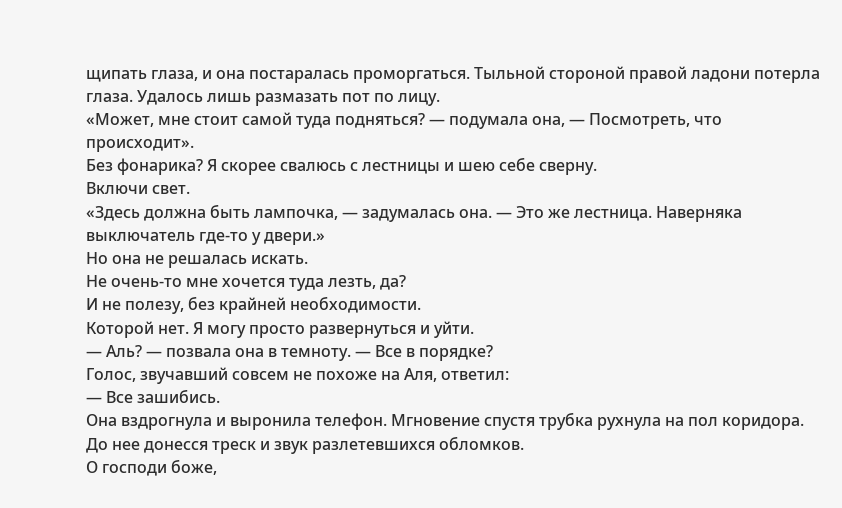щипать глаза, и она постаралась проморгаться. Тыльной стороной правой ладони потерла глаза. Удалось лишь размазать пот по лицу.
«Может, мне стоит самой туда подняться? — подумала она, — Посмотреть, что происходит».
Без фонарика? Я скорее свалюсь с лестницы и шею себе сверну.
Включи свет.
«Здесь должна быть лампочка, — задумалась она. — Это же лестница. Наверняка выключатель где-то у двери.»
Но она не решалась искать.
Не очень-то мне хочется туда лезть, да?
И не полезу, без крайней необходимости.
Которой нет. Я могу просто развернуться и уйти.
— Аль? — позвала она в темноту. — Все в порядке?
Голос, звучавший совсем не похоже на Аля, ответил:
— Все зашибись.
Она вздрогнула и выронила телефон. Мгновение спустя трубка рухнула на пол коридора. До нее донесся треск и звук разлетевшихся обломков.
О господи боже,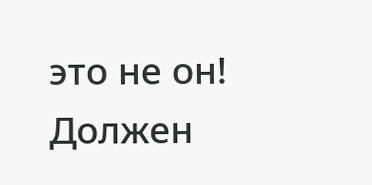это не он!
Должен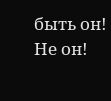быть он!
Не он!